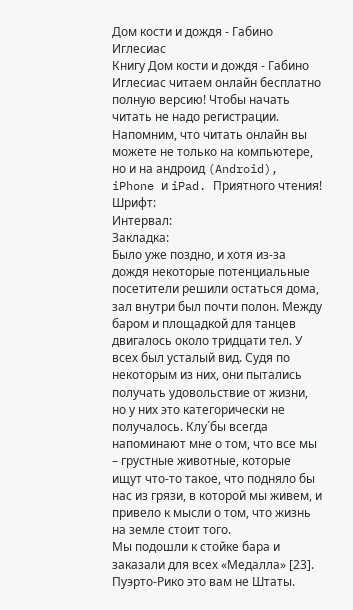Дом кости и дождя - Габино Иглесиас
Книгу Дом кости и дождя - Габино Иглесиас читаем онлайн бесплатно полную версию! Чтобы начать читать не надо регистрации. Напомним, что читать онлайн вы можете не только на компьютере, но и на андроид (Android), iPhone и iPad. Приятного чтения!
Шрифт:
Интервал:
Закладка:
Было уже поздно, и хотя из-за дождя некоторые потенциальные посетители решили остаться дома, зал внутри был почти полон. Между баром и площадкой для танцев двигалось около тридцати тел. У всех был усталый вид. Судя по некоторым из них, они пытались получать удовольствие от жизни, но у них это категорически не получалось. Клуˊбы всегда напоминают мне о том, что все мы – грустные животные, которые ищут что-то такое, что подняло бы нас из грязи, в которой мы живем, и привело к мысли о том, что жизнь на земле стоит того.
Мы подошли к стойке бара и заказали для всех «Медалла» [23]. Пуэрто-Рико это вам не Штаты.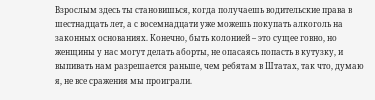Взрослым здесь ты становишься, когда получаешь водительские права в шестнадцать лет, а с восемнадцати уже можешь покупать алкоголь на законных основаниях. Конечно, быть колонией – это сущее говно, но женщины у нас могут делать аборты, не опасаясь попасть в кутузку, и выпивать нам разрешается раньше, чем ребятам в Штатах, так что, думаю я, не все сражения мы проиграли.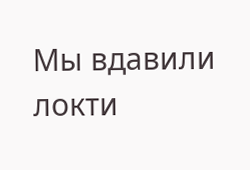Мы вдавили локти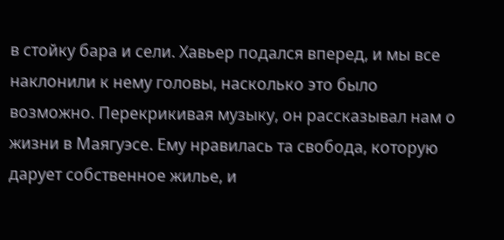в стойку бара и сели. Хавьер подался вперед, и мы все наклонили к нему головы, насколько это было возможно. Перекрикивая музыку, он рассказывал нам о жизни в Маягуэсе. Ему нравилась та свобода, которую дарует собственное жилье, и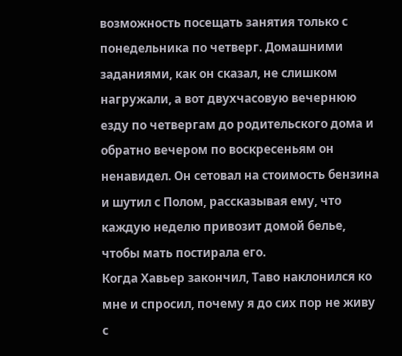возможность посещать занятия только с понедельника по четверг. Домашними заданиями, как он сказал, не слишком нагружали, а вот двухчасовую вечернюю езду по четвергам до родительского дома и обратно вечером по воскресеньям он ненавидел. Он сетовал на стоимость бензина и шутил с Полом, рассказывая ему, что каждую неделю привозит домой белье, чтобы мать постирала его.
Когда Хавьер закончил, Таво наклонился ко мне и спросил, почему я до сих пор не живу с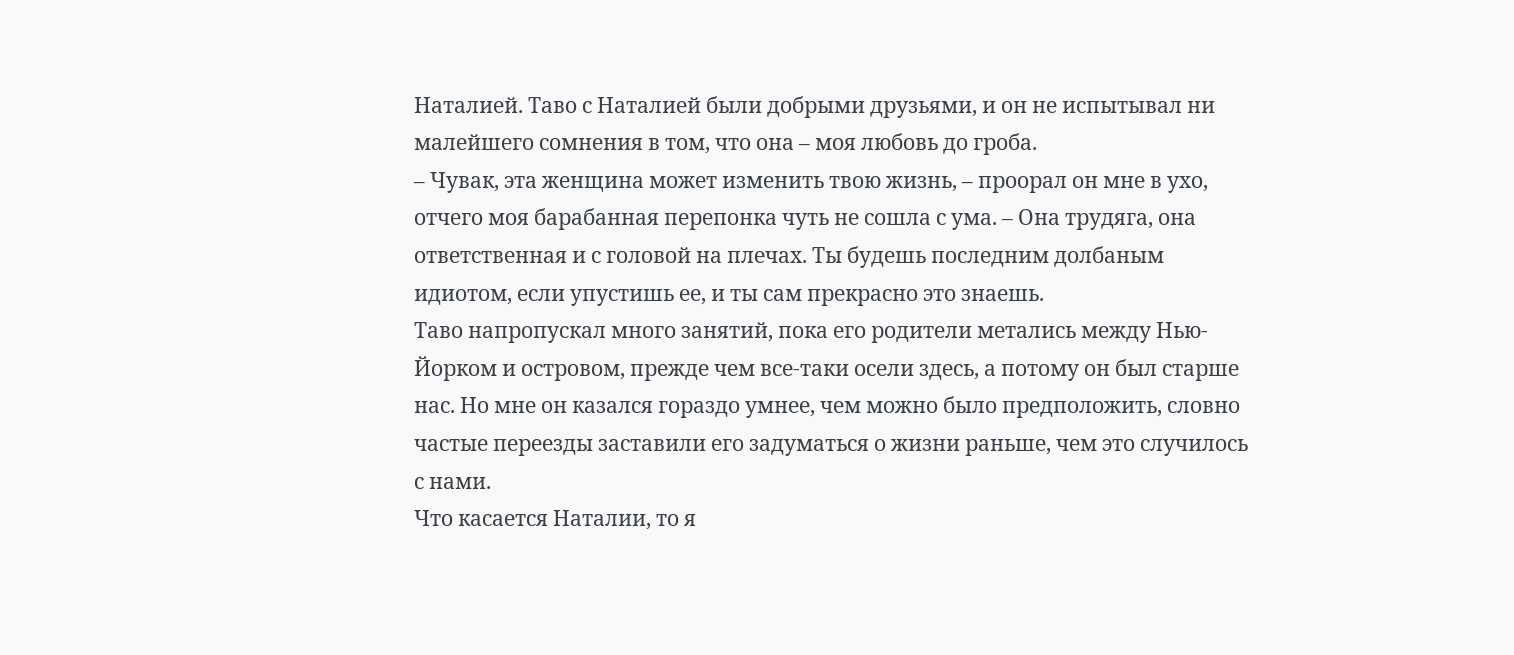Наталией. Таво с Наталией были добрыми друзьями, и он не испытывал ни малейшего сомнения в том, что она – моя любовь до гроба.
– Чувак, эта женщина может изменить твою жизнь, – проорал он мне в ухо, отчего моя барабанная перепонка чуть не сошла с ума. – Она трудяга, она ответственная и с головой на плечах. Ты будешь последним долбаным идиотом, если упустишь ее, и ты сам прекрасно это знаешь.
Таво напропускал много занятий, пока его родители метались между Нью-Йорком и островом, прежде чем все-таки осели здесь, а потому он был старше нас. Но мне он казался гораздо умнее, чем можно было предположить, словно частые переезды заставили его задуматься о жизни раньше, чем это случилось с нами.
Что касается Наталии, то я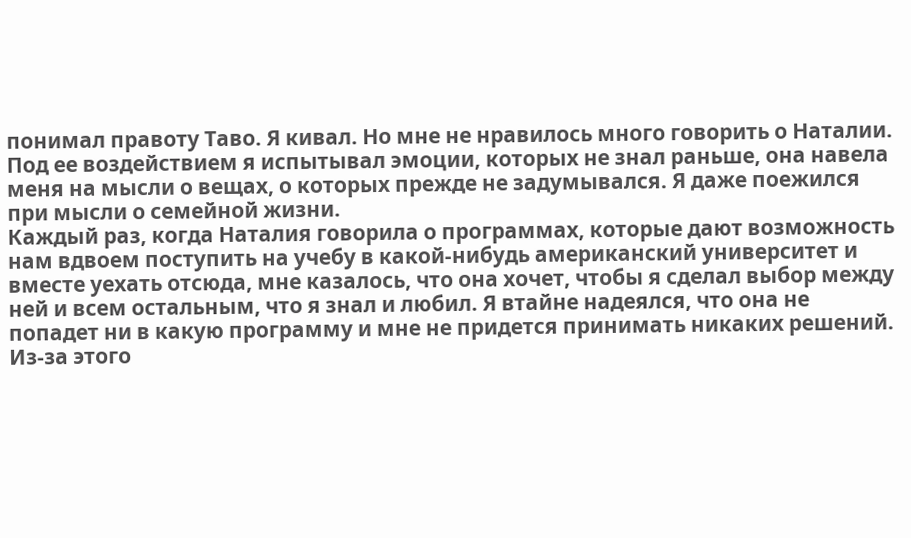понимал правоту Таво. Я кивал. Но мне не нравилось много говорить о Наталии. Под ее воздействием я испытывал эмоции, которых не знал раньше, она навела меня на мысли о вещах, о которых прежде не задумывался. Я даже поежился при мысли о семейной жизни.
Каждый раз, когда Наталия говорила о программах, которые дают возможность нам вдвоем поступить на учебу в какой-нибудь американский университет и вместе уехать отсюда, мне казалось, что она хочет, чтобы я сделал выбор между ней и всем остальным, что я знал и любил. Я втайне надеялся, что она не попадет ни в какую программу и мне не придется принимать никаких решений. Из-за этого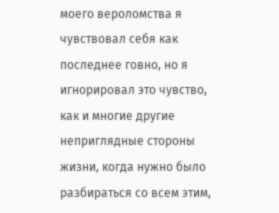моего вероломства я чувствовал себя как последнее говно, но я игнорировал это чувство, как и многие другие неприглядные стороны жизни, когда нужно было разбираться со всем этим,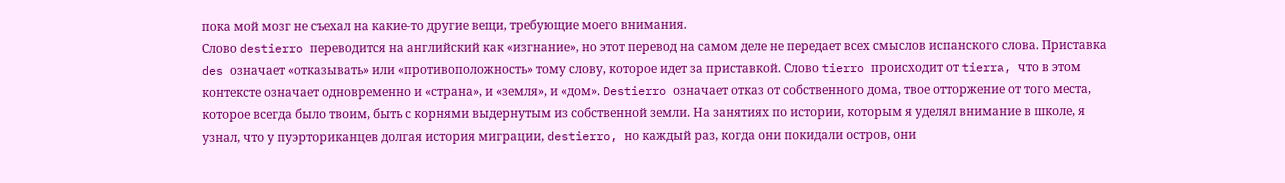пока мой мозг не съехал на какие-то другие вещи, требующие моего внимания.
Слово destierro переводится на английский как «изгнание», но этот перевод на самом деле не передает всех смыслов испанского слова. Приставка des означает «отказывать» или «противоположность» тому слову, которое идет за приставкой. Слово tierro происходит от tierra, что в этом контексте означает одновременно и «страна», и «земля», и «дом». Destierro означает отказ от собственного дома, твое отторжение от того места, которое всегда было твоим, быть с корнями выдернутым из собственной земли. На занятиях по истории, которым я уделял внимание в школе, я узнал, что у пуэрториканцев долгая история миграции, destierro, но каждый раз, когда они покидали остров, они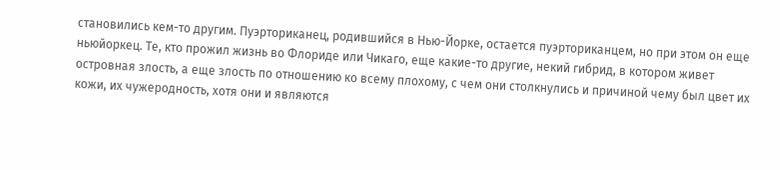становились кем-то другим. Пуэрториканец, родившийся в Нью-Йорке, остается пуэрториканцем, но при этом он еще ньюйоркец. Те, кто прожил жизнь во Флориде или Чикаго, еще какие-то другие, некий гибрид, в котором живет островная злость, а еще злость по отношению ко всему плохому, с чем они столкнулись и причиной чему был цвет их кожи, их чужеродность, хотя они и являются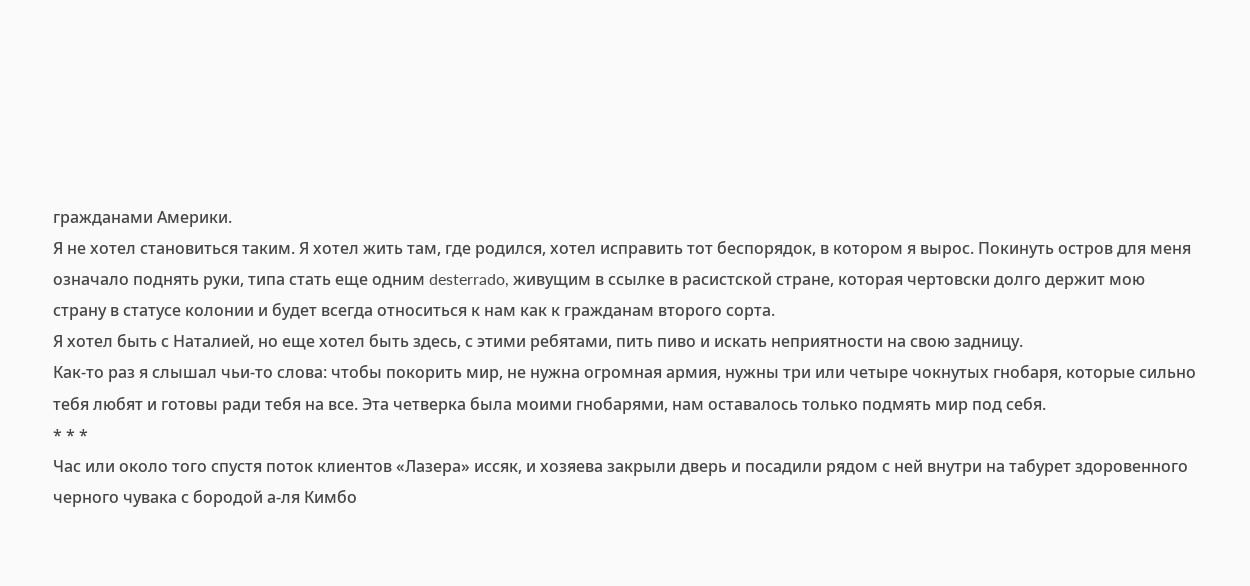гражданами Америки.
Я не хотел становиться таким. Я хотел жить там, где родился, хотел исправить тот беспорядок, в котором я вырос. Покинуть остров для меня означало поднять руки, типа стать еще одним desterrado, живущим в ссылке в расистской стране, которая чертовски долго держит мою страну в статусе колонии и будет всегда относиться к нам как к гражданам второго сорта.
Я хотел быть с Наталией, но еще хотел быть здесь, с этими ребятами, пить пиво и искать неприятности на свою задницу.
Как-то раз я слышал чьи-то слова: чтобы покорить мир, не нужна огромная армия, нужны три или четыре чокнутых гнобаря, которые сильно тебя любят и готовы ради тебя на все. Эта четверка была моими гнобарями, нам оставалось только подмять мир под себя.
* * *
Час или около того спустя поток клиентов «Лазера» иссяк, и хозяева закрыли дверь и посадили рядом с ней внутри на табурет здоровенного черного чувака с бородой а-ля Кимбо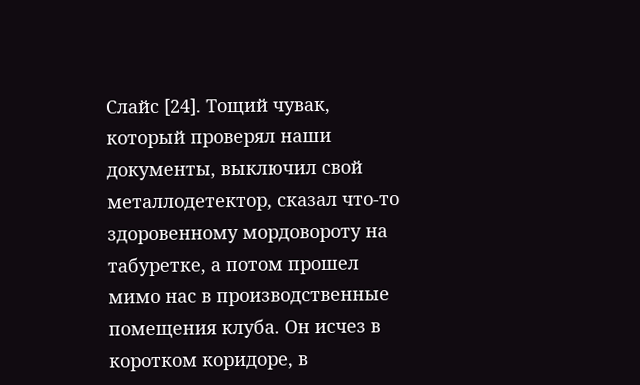Слайс [24]. Тощий чувак, который проверял наши документы, выключил свой металлодетектор, сказал что-то здоровенному мордовороту на табуретке, а потом прошел мимо нас в производственные помещения клуба. Он исчез в коротком коридоре, в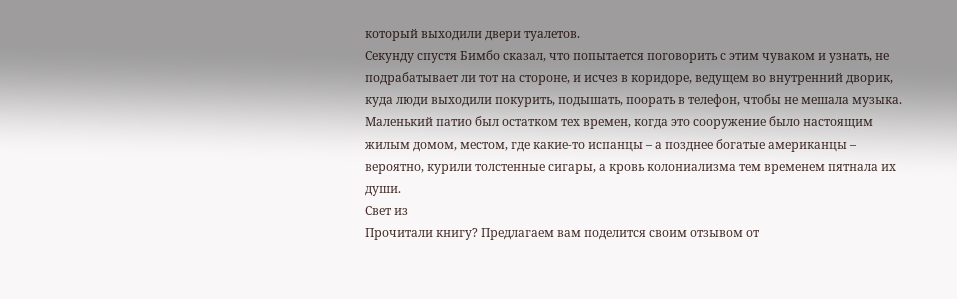который выходили двери туалетов.
Секунду спустя Бимбо сказал, что попытается поговорить с этим чуваком и узнать, не подрабатывает ли тот на стороне, и исчез в коридоре, ведущем во внутренний дворик, куда люди выходили покурить, подышать, поорать в телефон, чтобы не мешала музыка. Маленький патио был остатком тех времен, когда это сооружение было настоящим жилым домом, местом, где какие-то испанцы – а позднее богатые американцы – вероятно, курили толстенные сигары, а кровь колониализма тем временем пятнала их души.
Свет из
Прочитали книгу? Предлагаем вам поделится своим отзывом от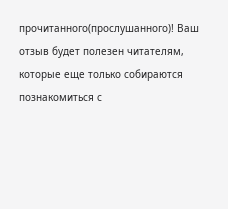прочитанного(прослушанного)! Ваш отзыв будет полезен читателям, которые еще только собираются познакомиться с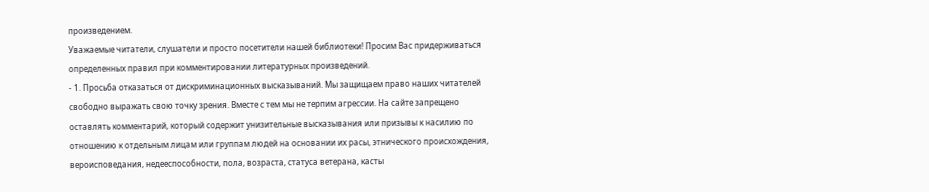произведением.
Уважаемые читатели, слушатели и просто посетители нашей библиотеки! Просим Вас придерживаться определенных правил при комментировании литературных произведений.
- 1. Просьба отказаться от дискриминационных высказываний. Мы защищаем право наших читателей свободно выражать свою точку зрения. Вместе с тем мы не терпим агрессии. На сайте запрещено оставлять комментарий, который содержит унизительные высказывания или призывы к насилию по отношению к отдельным лицам или группам людей на основании их расы, этнического происхождения, вероисповедания, недееспособности, пола, возраста, статуса ветерана, касты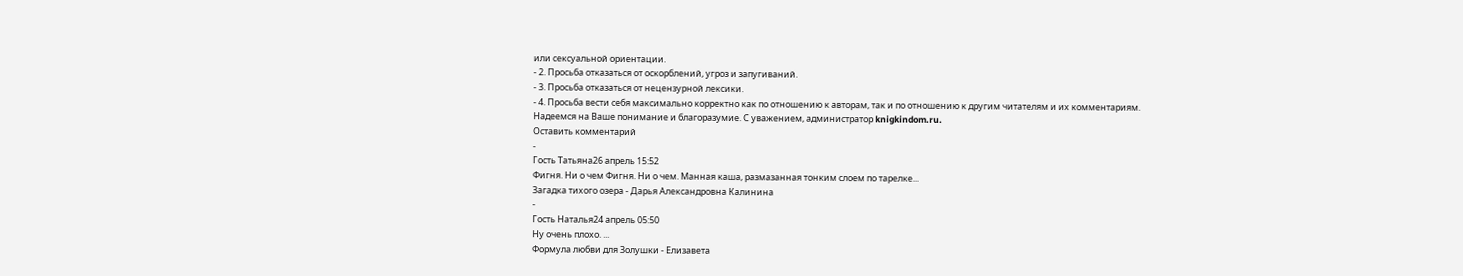или сексуальной ориентации.
- 2. Просьба отказаться от оскорблений, угроз и запугиваний.
- 3. Просьба отказаться от нецензурной лексики.
- 4. Просьба вести себя максимально корректно как по отношению к авторам, так и по отношению к другим читателям и их комментариям.
Надеемся на Ваше понимание и благоразумие. С уважением, администратор knigkindom.ru.
Оставить комментарий
-
Гость Татьяна26 апрель 15:52
Фигня. Ни о чем Фигня. Ни о чем. Манная каша, размазанная тонким слоем по тарелке...
Загадка тихого озера - Дарья Александровна Калинина
-
Гость Наталья24 апрель 05:50
Ну очень плохо. ...
Формула любви для Золушки - Елизавета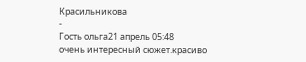Красильникова
-
Гость ольга21 апрель 05:48
очень интересный сюжет.красиво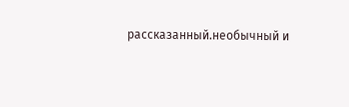рассказанный.необычный и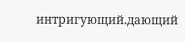интригующий.дающий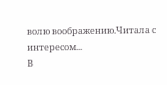волю воображению.Читала с интересом...
В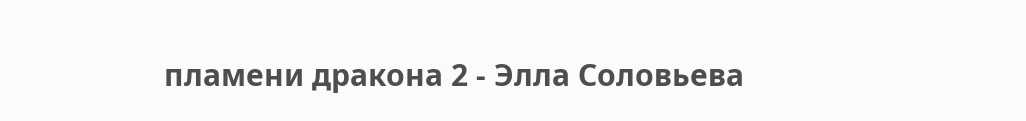пламени дракона 2 - Элла Соловьева